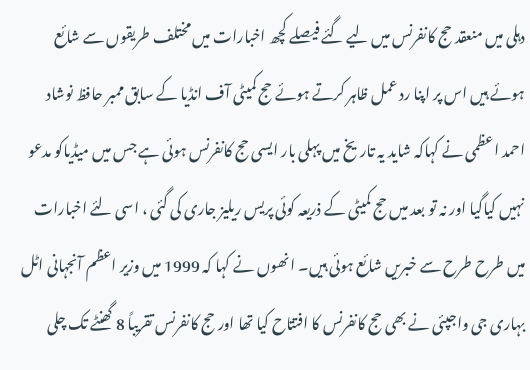دہلی میں منعقد حج کانفرنس میں لیے گئے فیصلے کچھ اخبارات میں مختلف طریقوں سے شائع ہوئے ہیں اس پر اپنا رد عمل ظاہر کرتے ہوئے حج کمیٹی آف انڈیا کے سابق ممبر حافظ نوشاد احمد اعظمی نے کہاکہ شاید یہ تاریخ میں پہلی بار ایسی حج کانفرنس ہوئی ہے جس میں میڈیاکو مدعو نہیں کیاگیا اور نہ تو بعد میں حج کمیٹی کے ذریعہ کوئی پریس ریلیز جاری کی گئی ، اسی لئے اخبارات میں طرح طرح سے خبریں شائع ہوئی ہیں۔ انھوں نے کہا کہ 1999 میں وزیر اعظم آنجہانی اٹل بہاری جی واجپئی نے بھی حج کانفرنس کا افتتاح کیا تھا اور حج کانفرنس تقریباً 8 گھنٹے تک چلی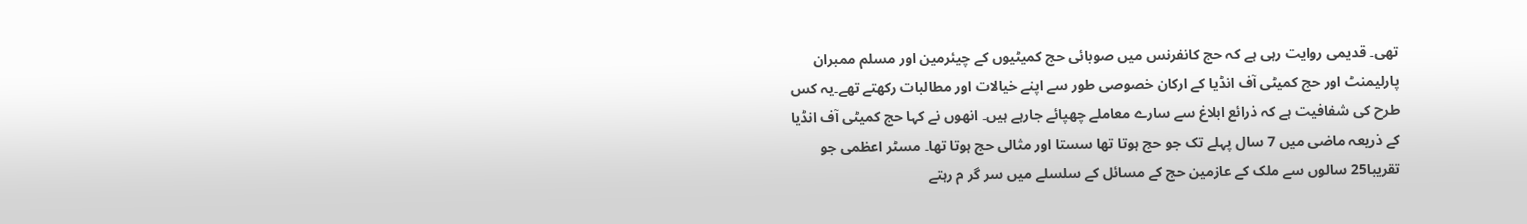تھی۔ قدیمی روایت رہی ہے کہ حج کانفرنس میں صوبائی حج کمیٹیوں کے چیئرمین اور مسلم ممبران پارلیمنٹ اور حج کمیٹی آف انڈیا کے ارکان خصوصی طور سے اپنے خیالات اور مطالبات رکھتے تھے۔یہ کس طرح کی شفافیت ہے کہ ذرائع ابلاغ سے سارے معاملے چھپائے جارہے ہیں۔ انھوں نے کہا حج کمیٹی آف انڈیا کے ذریعہ ماضی میں 7 سال پہلے تک جو حج ہوتا تھا سستا اور مثالی حج ہوتا تھا۔ مسٹر اعظمی جو تقریبا25 سالوں سے ملک کے عازمین حج کے مسائل کے سلسلے میں سر گر م رہتے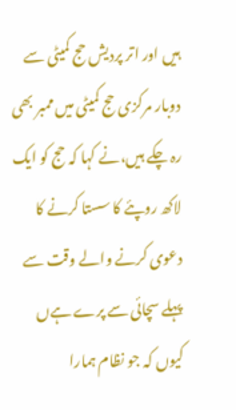ہیں اور اتر پردیش حج کمیٹی سے دوبار مرکزی حج کمیٹی میں ممبر بھی رہ چکے ہیں،نے کہا کہ حج کو ایک لاکھ روپئے کا سستا کرنے کا دعوی کرنے والے وقت سے پہلے سچائی سے پرے ہےں کیوں کہ جو نظام ہمارا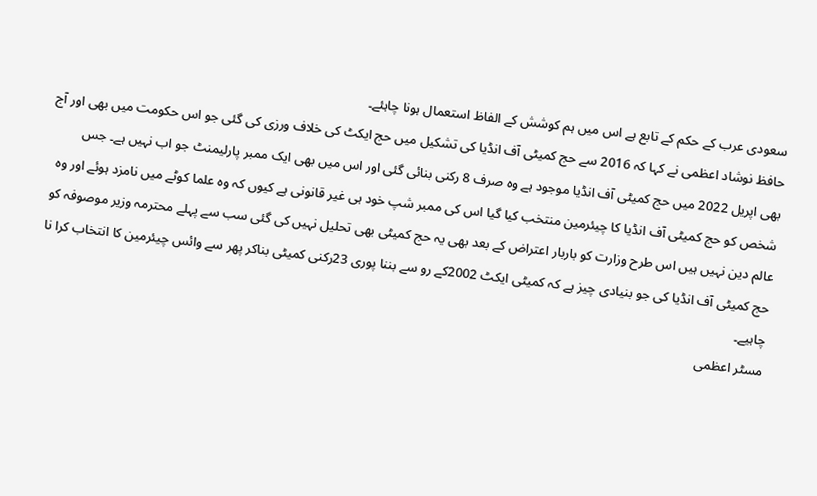سعودی عرب کے حکم کے تابع ہے اس میں ہم کوشش کے الفاظ استعمال ہونا چاہئے۔
حافظ نوشاد اعظمی نے کہا کہ 2016 سے حج کمیٹی آف انڈیا کی تشکیل میں حج ایکٹ کی خلاف ورزی کی گئی جو اس حکومت میں بھی اور آج بھی اپریل 2022 میں حج کمیٹی آف انڈیا موجود ہے وہ صرف 8 رکنی بنائی گئی اور اس میں بھی ایک ممبر پارلیمنٹ جو اب نہیں ہے۔ جس شخص کو حج کمیٹی آف انڈیا کا چیئرمین منتخب کیا گیا اس کی ممبر شپ خود ہی غیر قانونی ہے کیوں کہ وہ علما کوٹے میں نامزد ہوئے اور وہ عالم دین نہیں ہیں اس طرح وزارت کو باربار اعتراض کے بعد بھی یہ حج کمیٹی بھی تحلیل نہیں کی گئی سب سے پہلے محترمہ وزیر موصوفہ کو حج کمیٹی آف انڈیا کی جو بنیادی چیز ہے کہ کمیٹی ایکٹ 2002کے رو سے بننا پوری 23رکنی کمیٹی بناکر پھر سے وائس چیئرمین کا انتخاب کرا نا چاہیے۔
مسٹر اعظمی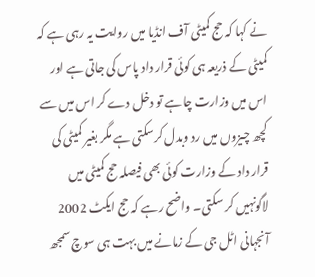نے کہا کہ حج کمیٹی آف انڈیا میں روایت یہ رہی ہے کہ کمیٹی کے ذریعہ ہی کوئی قرار داد پاس کی جاتی ہے اور اس میں وزارت چاہے تو دخل دے کر اس میں سے کچھ چیزوں میں رد وبدل کرسکتی ہے مگر بغیر کمیٹی کی قرار داد کے وزارت کوئی بھی فیصلہ حج کمیٹی میں لاگونہیں کر سکتی۔ واضح رہے کہ حج ایکٹ 2002 آنجہانی اٹل جی کے زمانے میں بہت ہی سوچ سمجھ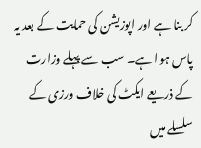کر بنا ہے اور اپوزیشن کی حمایت کے بعد یہ پاس ہوا ہے۔ سب سے پہلے وزارت کے ذریعے ایکٹ کی خلاف ورزی کے سلسلے میں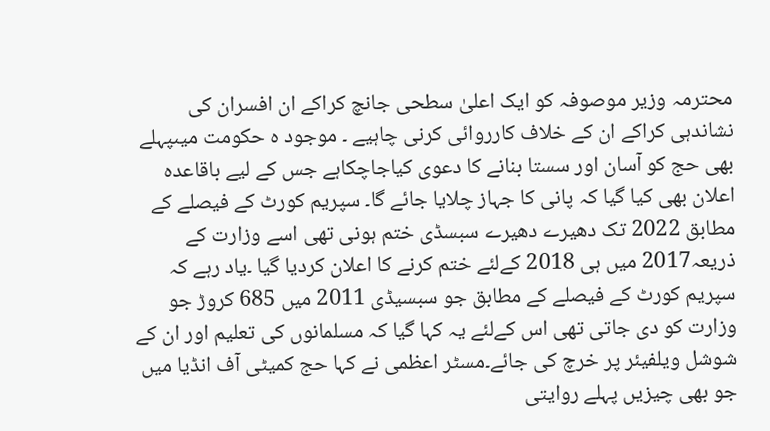محترمہ وزیر موصوفہ کو ایک اعلیٰ سطحی جانچ کراکے ان افسران کی نشاندہی کراکے ان کے خلاف کارروائی کرنی چاہیے ۔ موجود ہ حکومت میںپہلے بھی حج کو آسان اور سستا بنانے کا دعوی کیاجاچکاہے جس کے لیے باقاعدہ اعلان بھی کیا گیا کہ پانی کا جہاز چلایا جائے گا۔ سپریم کورٹ کے فیصلے کے مطابق 2022 تک دھیرے دھیرے سبسڈی ختم ہونی تھی اسے وزارت کے ذریعہ2017 میں ہی 2018 کےلئے ختم کرنے کا اعلان کردیا گیا ۔یاد رہے کہ سپریم کورٹ کے فیصلے کے مطابق جو سبسیڈی 2011 میں 685 کروڑ جو وزارت کو دی جاتی تھی اس کےلئے یہ کہا گیا کہ مسلمانوں کی تعلیم اور ان کے شوشل ویلفیئر پر خرچ کی جائے۔مسٹر اعظمی نے کہا حج کمیٹی آف انڈیا میں جو بھی چیزیں پہلے روایتی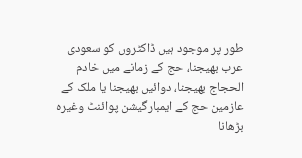طور پر موجود ہیں ڈاکٹروں کو سعودی عرب بھیجنا، حج کے زمانے میں خادم الحجاج بھیجنا، دوائیں بھیجنا یا ملک کے عازمین حج کے ایمبارگیشن پوائنٹ وغیرہ بڑھانا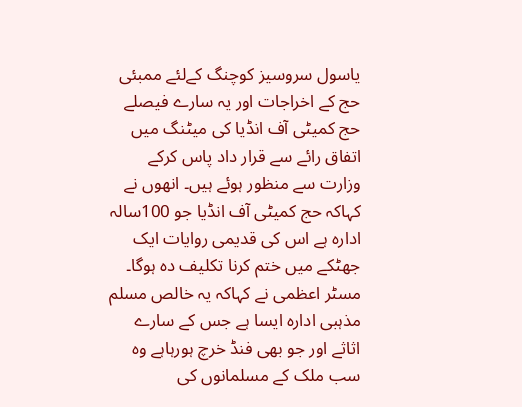یاسول سروسیز کوچنگ کےلئے ممبئی حج کے اخراجات اور یہ سارے فیصلے حج کمیٹی آف انڈیا کی میٹنگ میں اتفاق رائے سے قرار داد پاس کرکے وزارت سے منظور ہوئے ہیں۔ انھوں نے کہاکہ حج کمیٹی آف انڈیا جو 100سالہ ادارہ ہے اس کی قدیمی روایات ایک جھٹکے میں ختم کرنا تکلیف دہ ہوگا۔ مسٹر اعظمی نے کہاکہ یہ خالص مسلم مذہبی ادارہ ایسا ہے جس کے سارے اثاثے اور جو بھی فنڈ خرچ ہورہاہے وہ سب ملک کے مسلمانوں کی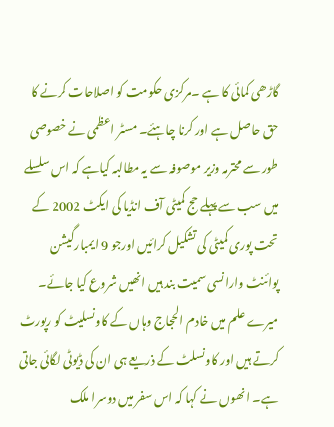گاڑھی کمائی کا ہے ۔مرکزی حکومت کو اصلاحات کرنے کا حق حاصل ہے اور کرنا چاہئے۔ مسٹر اعظمی نے خصوصی طور سے محترمہ وزیر موصوفہ سے یہ مطالبہ کیاہے کہ اس سلسلے میں سب سے پہلے حج کمیٹی آف انڈیا کی ایکٹ 2002 کے تحت پوری کمیٹی کی تشکیل کرائیں اورجو 9 ایمبارگیشن پوائنٹ وارانسی سمیت بند ہیں انھیں شروع کیا جائے۔ میرے علم میں خادم الحجاج وہاں کے کاونسلیٹ کو رپورٹ کرتے ہیں اور کاونسلٹ کے ذریعے ہی ان کی ڈیوٹی لگائی جاتی ہے۔ انھوں نے کہا کہ اس سفر میں دوسرا ملک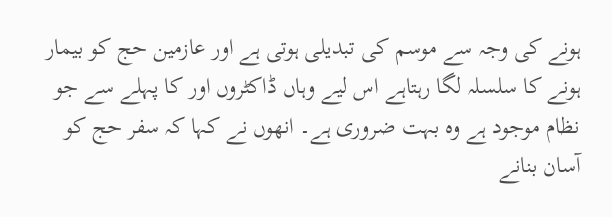ہونے کی وجہ سے موسم کی تبدیلی ہوتی ہے اور عازمین حج کو بیمار ہونے کا سلسلہ لگا رہتاہے اس لیے وہاں ڈاکٹروں اور کا پہلے سے جو نظام موجود ہے وہ بہت ضروری ہے۔ انھوں نے کہا کہ سفر حج کو آسان بنانے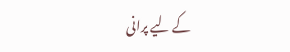کے لیے پرانی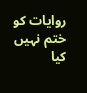روایات کو ختم نہیں کیا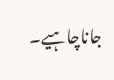جاناچاہیے۔